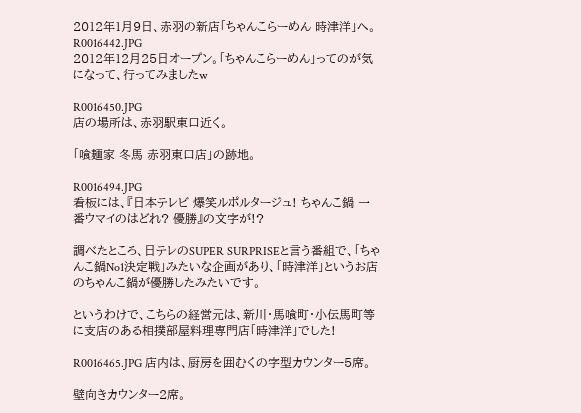2012年1月9日、赤羽の新店「ちゃんこらーめん 時津洋」へ。
R0016442.JPG
2012年12月25日オープン。「ちゃんこらーめん」ってのが気になって、行ってみましたw

R0016450.JPG
店の場所は、赤羽駅東口近く。

「喰麺家 冬馬 赤羽東口店」の跡地。

R0016494.JPG
看板には、『日本テレビ 爆笑ルポルタージュ! ちゃんこ鍋 一番ウマイのはどれ? 優勝』の文字が!?

調べたところ、日テレのSUPER SURPRISEと言う番組で、「ちゃんこ鍋No1決定戦」みたいな企画があり、「時津洋」というお店のちゃんこ鍋が優勝したみたいです。

というわけで、こちらの経営元は、新川・馬喰町・小伝馬町等に支店のある相撲部屋料理専門店「時津洋」でした!

R0016465.JPG 店内は、厨房を囲むくの字型カウンター5席。

壁向きカウンター2席。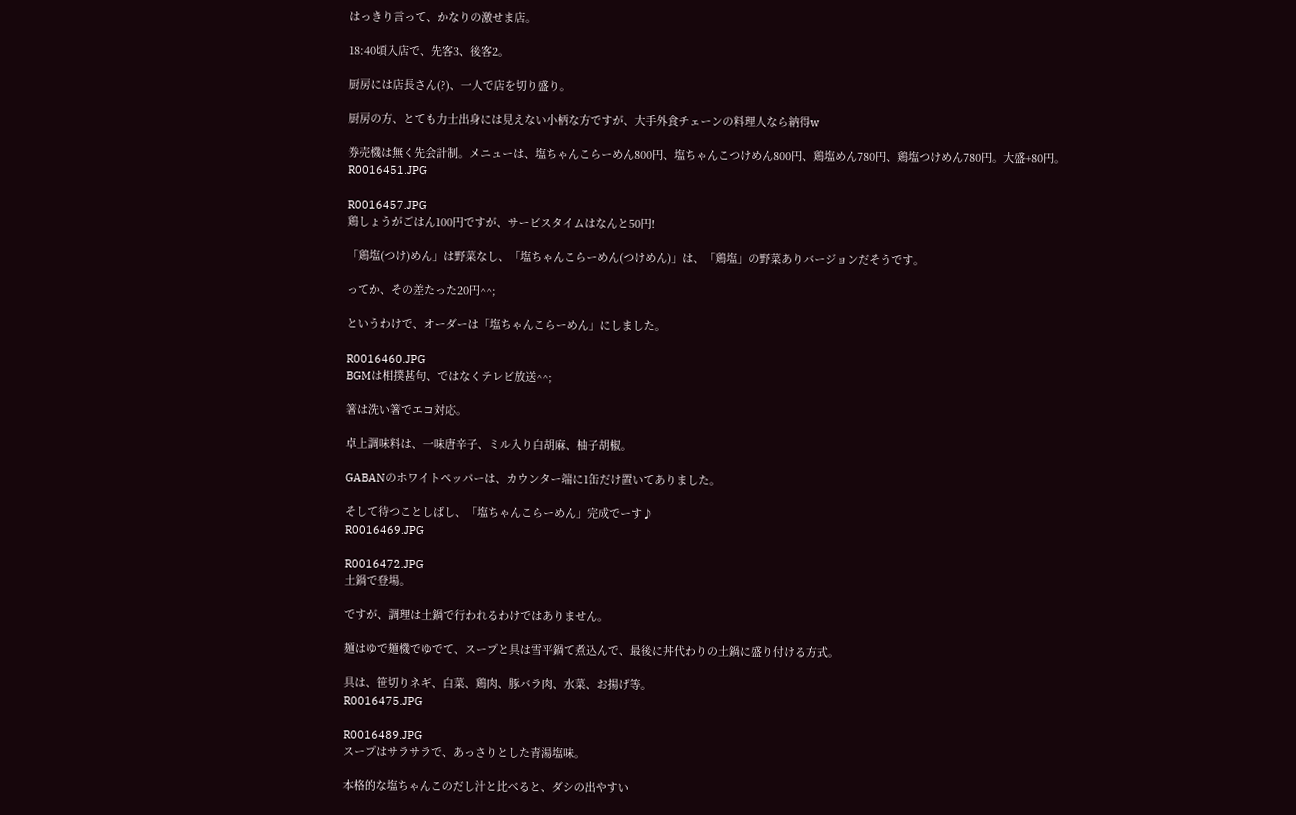はっきり言って、かなりの激せま店。

18:40頃入店で、先客3、後客2。

厨房には店長さん(?)、一人で店を切り盛り。

厨房の方、とても力士出身には見えない小柄な方ですが、大手外食チェーンの料理人なら納得w

券売機は無く先会計制。メニューは、塩ちゃんこらーめん800円、塩ちゃんこつけめん800円、鶏塩めん780円、鶏塩つけめん780円。大盛+80円。
R0016451.JPG

R0016457.JPG
鶏しょうがごはん100円ですが、サービスタイムはなんと50円!

「鶏塩(つけ)めん」は野菜なし、「塩ちゃんこらーめん(つけめん)」は、「鶏塩」の野菜ありバージョンだそうです。

ってか、その差たった20円^^;

というわけで、オーダーは「塩ちゃんこらーめん」にしました。

R0016460.JPG
BGMは相撲甚句、ではなくテレビ放送^^;

箸は洗い箸でエコ対応。

卓上調味料は、一味唐辛子、ミル入り白胡麻、柚子胡椒。

GABANのホワイトペッパーは、カウンター端に1缶だけ置いてありました。

そして待つことしばし、「塩ちゃんこらーめん」完成でーす♪
R0016469.JPG

R0016472.JPG
土鍋で登場。

ですが、調理は土鍋で行われるわけではありません。

麺はゆで麺機でゆでて、スープと具は雪平鍋て煮込んで、最後に丼代わりの土鍋に盛り付ける方式。

具は、笹切りネギ、白菜、鶏肉、豚バラ肉、水菜、お揚げ等。
R0016475.JPG

R0016489.JPG
スープはサラサラで、あっさりとした青湯塩味。

本格的な塩ちゃんこのだし汁と比べると、ダシの出やすい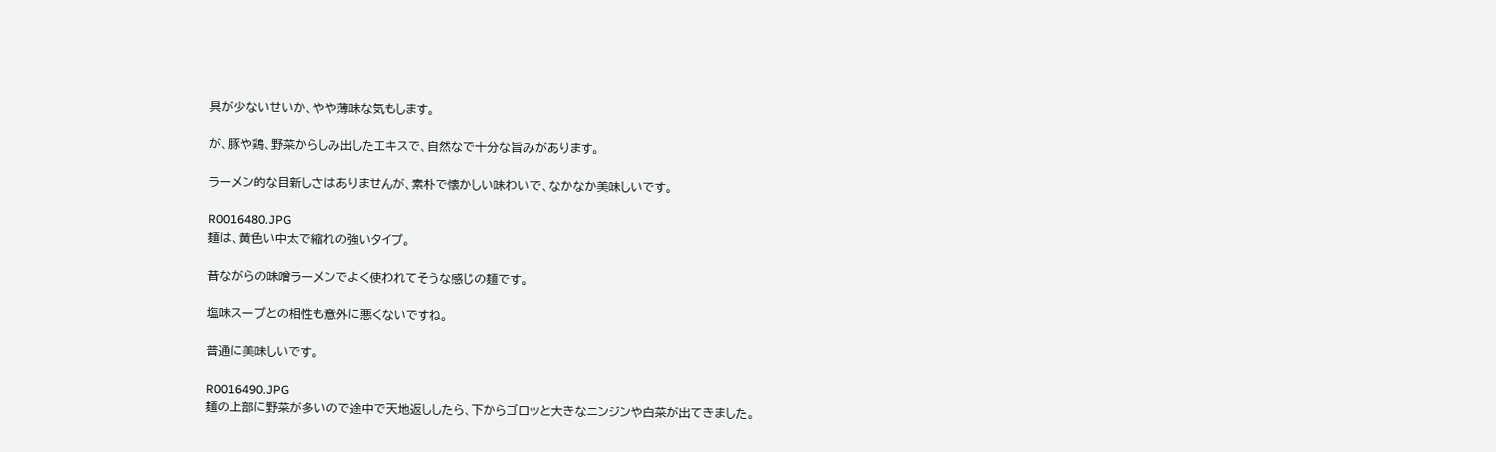具が少ないせいか、やや薄味な気もします。

が、豚や鶏、野菜からしみ出したエキスで、自然なで十分な旨みがあります。

ラーメン的な目新しさはありませんが、素朴で懐かしい味わいで、なかなか美味しいです。

R0016480.JPG
麺は、黄色い中太で縮れの強いタイプ。

昔ながらの味噌ラーメンでよく使われてそうな感じの麺です。

塩味スープとの相性も意外に悪くないですね。

普通に美味しいです。

R0016490.JPG
麺の上部に野菜が多いので途中で天地返ししたら、下からゴロッと大きなニンジンや白菜が出てきました。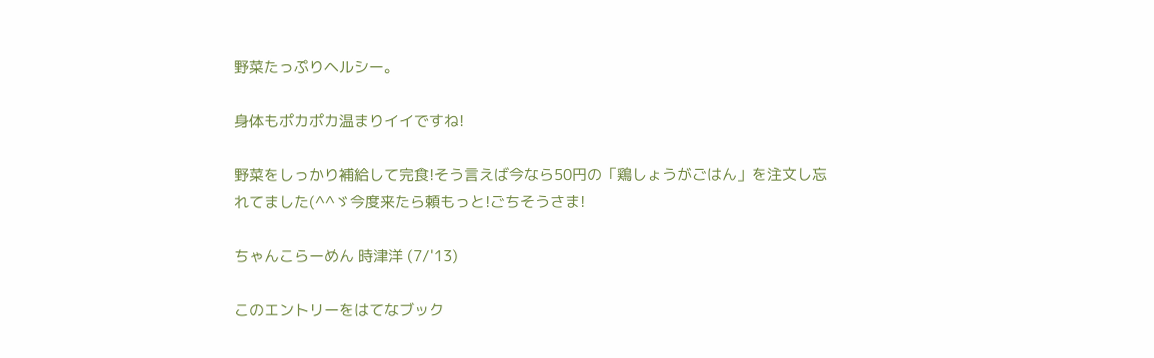野菜たっぷりヘルシー。

身体もポカポカ温まりイイですね!

野菜をしっかり補給して完食!そう言えば今なら50円の「鶏しょうがごはん」を注文し忘れてました(^^ゞ今度来たら頼もっと!ごちそうさま!

ちゃんこらーめん 時津洋 (7/'13)

このエントリーをはてなブック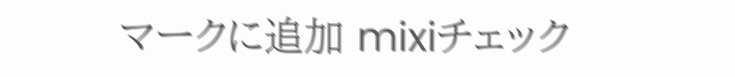マークに追加 mixiチェック